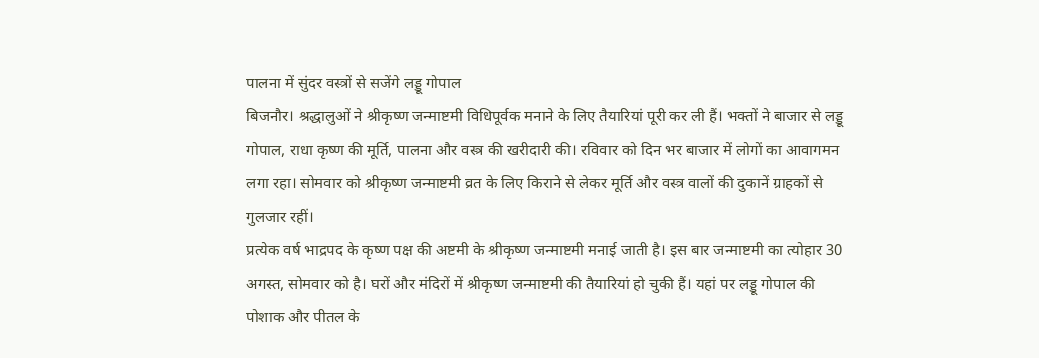पालना में सुंदर वस्त्रों से सजेंगे लड्डू गोपाल
बिजनौर। श्रद्धालुओं ने श्रीकृष्ण जन्माष्टमी विधिपूर्वक मनाने के लिए तैयारियां पूरी कर ली हैं। भक्तों ने बाजार से लड्डू गोपाल, राधा कृष्ण की मूर्ति, पालना और वस्त्र की खरीदारी की। रविवार को दिन भर बाजार में लोगों का आवागमन लगा रहा। सोमवार को श्रीकृष्ण जन्माष्टमी व्रत के लिए किराने से लेकर मूर्ति और वस्त्र वालों की दुकानें ग्राहकों से गुलजार रहीं।
प्रत्येक वर्ष भाद्रपद के कृष्ण पक्ष की अष्टमी के श्रीकृष्ण जन्माष्टमी मनाई जाती है। इस बार जन्माष्टमी का त्योहार 30 अगस्त, सोमवार को है। घरों और मंदिरों में श्रीकृष्ण जन्माष्टमी की तैयारियां हो चुकी हैं। यहां पर लड्डू गोपाल की पोशाक और पीतल के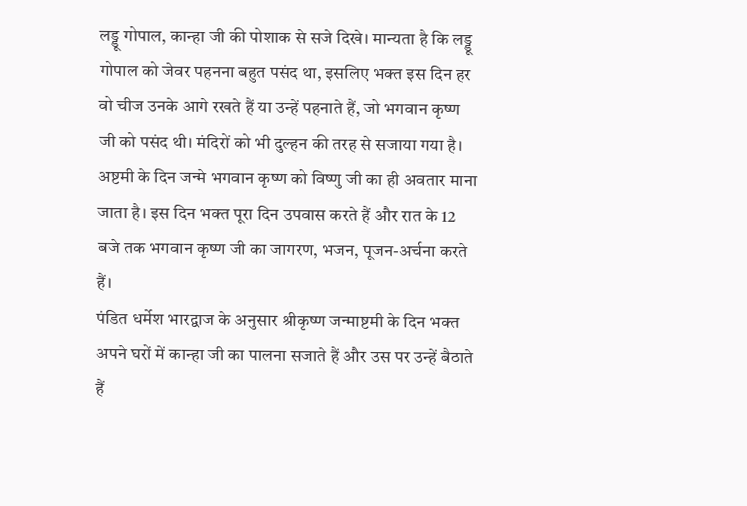लड्डू गोपाल, कान्हा जी की पोशाक से सजे दिखे। मान्यता है कि लड्डू गोपाल को जेवर पहनना बहुत पसंद था, इसलिए भक्त इस दिन हर वो चीज उनके आगे रखते हैं या उन्हें पहनाते हैं, जो भगवान कृष्ण जी को पसंद थी। मंदिरों को भी दुल्हन की तरह से सजाया गया है। अष्टमी के दिन जन्मे भगवान कृष्ण को विष्णु जी का ही अवतार माना जाता है। इस दिन भक्त पूरा दिन उपवास करते हैं और रात के 12 बजे तक भगवान कृष्ण जी का जागरण, भजन, पूजन-अर्चना करते हैं।
पंडित धर्मेश भारद्वाज के अनुसार श्रीकृष्ण जन्माष्टमी के दिन भक्त अपने घरों में कान्हा जी का पालना सजाते हैं और उस पर उन्हें बैठाते हैं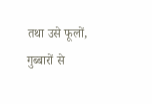तथा उसे फूलों, गुब्बारों से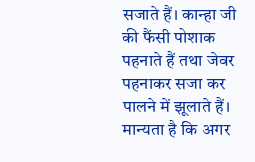सजाते हैं। कान्हा जी की फैंसी पोशाक पहनाते हैं तथा जेवर पहनाकर सजा कर पालने में झूलाते हैं। मान्यता है कि अगर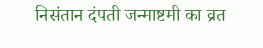निसंतान दंपती जन्माष्टमी का व्रत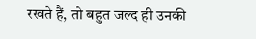रखते हैं, तो बहुत जल्द ही उनकी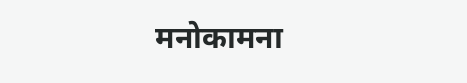मनोकामना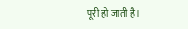पूरी हो जाती है।